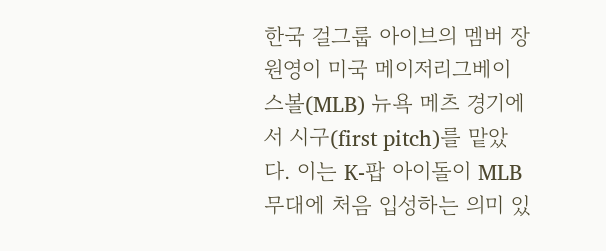한국 걸그룹 아이브의 멤버 장원영이 미국 메이저리그베이스볼(MLB) 뉴욕 메츠 경기에서 시구(first pitch)를 맡았다. 이는 K-팝 아이돌이 MLB 무대에 처음 입성하는 의미 있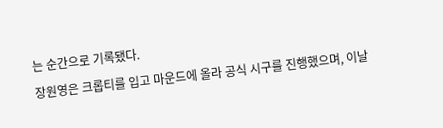는 순간으로 기록됐다.
장원영은 크롭티를 입고 마운드에 올라 공식 시구를 진행했으며, 이날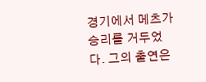경기에서 메츠가 승리를 거두었다. 그의 출연은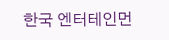한국 엔터테인먼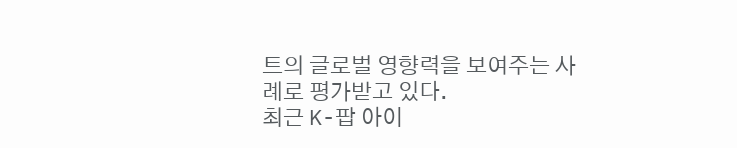트의 글로벌 영향력을 보여주는 사례로 평가받고 있다.
최근 K-팝 아이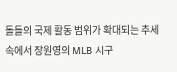돌들의 국제 활동 범위가 확대되는 추세 속에서 장원영의 MLB 시구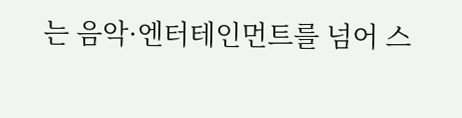는 음악·엔터테인먼트를 넘어 스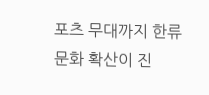포츠 무대까지 한류 문화 확산이 진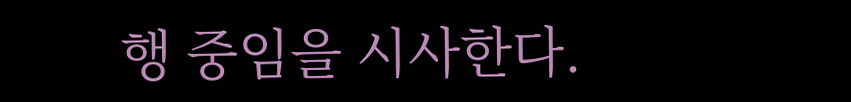행 중임을 시사한다.